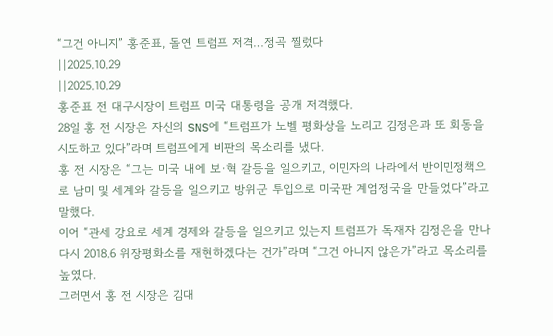“그건 아니지” 홍준표, 돌연 트럼프 저격…정곡 찔렀다
||2025.10.29
||2025.10.29
홍준표 전 대구시장이 트럼프 미국 대통령을 공개 저격했다.
28일 홍 전 시장은 자신의 SNS에 “트럼프가 노벨 평화상을 노리고 김정은과 또 회동을 시도하고 있다”라며 트럼프에게 비판의 목소리를 냈다.
홍 전 시장은 “그는 미국 내에 보·혁 갈등을 일으키고, 이민자의 나라에서 반이민정책으로 남미 및 세계와 갈등을 일으키고 방위군 투입으로 미국판 계엄정국을 만들었다”라고 말했다.
이어 “관세 강요로 세계 경제와 갈등을 일으키고 있는지 트럼프가 독재자 김정은을 만나 다시 2018.6 위장평화소를 재현하겠다는 건가”라며 “그건 아니지 않은가”라고 목소리를 높였다.
그러면서 홍 전 시장은 김대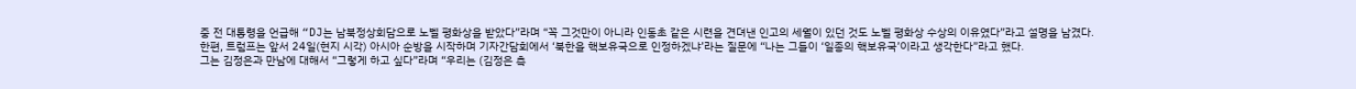중 전 대통령을 언급해 “DJ는 남북정상회담으로 노벨 평화상을 받았다”라며 “꼭 그것만이 아니라 인동초 같은 시련을 견뎌낸 인고의 세월이 있던 것도 노벨 평화상 수상의 이유였다”라고 설명을 남겼다.
한편, 트럼프는 앞서 24일(현지 시각) 아시아 순방을 시작하며 기자간담회에서 ‘북한을 핵보유국으로 인정하겠냐’라는 질문에 “나는 그들이 ‘일종의 핵보유국’이라고 생각한다”라고 했다.
그는 김정은과 만남에 대해서 “그렇게 하고 싶다”라며 “우리는 (김정은 측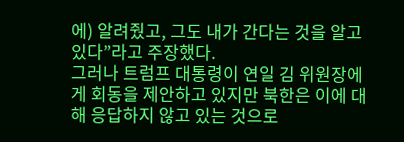에) 알려줬고, 그도 내가 간다는 것을 알고 있다”라고 주장했다.
그러나 트럼프 대통령이 연일 김 위원장에게 회동을 제안하고 있지만 북한은 이에 대해 응답하지 않고 있는 것으로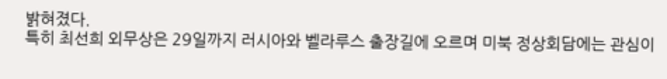밝혀졌다.
특히 최선희 외무상은 29일까지 러시아와 벨라루스 출장길에 오르며 미북 정상회담에는 관심이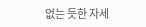없는 듯한 자세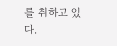를 취하고 있다.